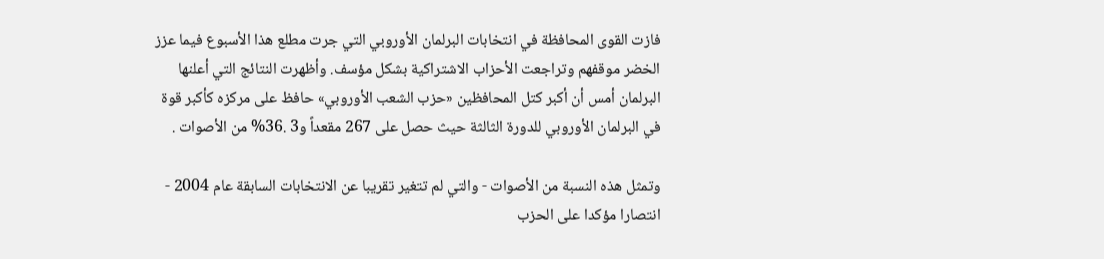فازت القوى المحافظة في انتخابات البرلمان الأوروبي التي جرت مطلع هذا الأسبوع فيما عزز الخضر موقفهم وتراجعت الأحزاب الاشتراكية بشكل مؤسف. وأظهرت النتائج التي أعلنها البرلمان أمس أن أكبر كتل المحافظين «حزب الشعب الأوروبي» حافظ على مركزه كأكبر قوة في البرلمان الأوروبي للدورة الثالثة حيث حصل على 267 مقعداً و3 .36% من الأصوات .

وتمثل هذه النسبة من الأصوات - والتي لم تتغير تقريبا عن الانتخابات السابقة عام 2004 - انتصارا مؤكدا على الحزب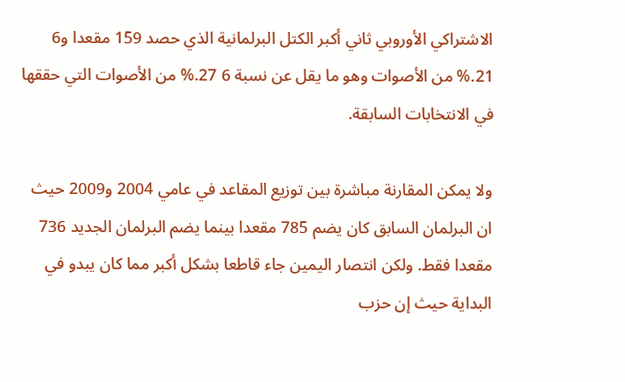الاشتراكي الأوروبي ثاني أكبر الكتل البرلمانية الذي حصد 159 مقعدا و6 21.% من الأصوات وهو ما يقل عن نسبة 6 27.% من الأصوات التي حققها في الانتخابات السابقة.

ولا يمكن المقارنة مباشرة بين توزيع المقاعد في عامي 2004 و2009 حيث ان البرلمان السابق كان يضم 785 مقعدا بينما يضم البرلمان الجديد 736 مقعدا فقط. ولكن انتصار اليمين جاء قاطعا بشكل أكبر مما كان يبدو في البداية حيث إن حزب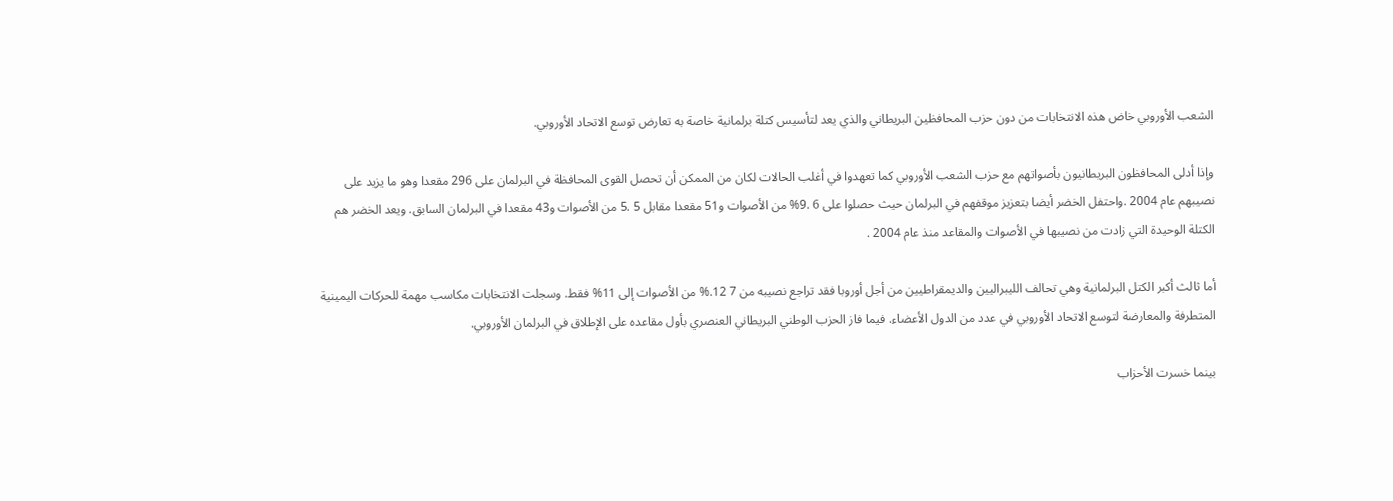الشعب الأوروبي خاض هذه الانتخابات من دون حزب المحافظين البريطاني والذي يعد لتأسيس كتلة برلمانية خاصة به تعارض توسع الاتحاد الأوروبي.

وإذا أدلى المحافظون البريطانيون بأصواتهم مع حزب الشعب الأوروبي كما تعهدوا في أغلب الحالات لكان من الممكن أن تحصل القوى المحافظة في البرلمان على 296 مقعدا وهو ما يزيد على نصيبهم عام 2004 .واحتفل الخضر أيضا بتعزيز موقفهم في البرلمان حيث حصلوا على 6 .9% من الأصوات و51 مقعدا مقابل 5 .5 من الأصوات و43 مقعدا في البرلمان السابق. ويعد الخضر هم الكتلة الوحيدة التي زادت من نصيبها في الأصوات والمقاعد منذ عام 2004 .

أما ثالث أكبر الكتل البرلمانية وهي تحالف الليبراليين والديمقراطيين من أجل أوروبا فقد تراجع نصيبه من 7 12.% من الأصوات إلى 11% فقط. وسجلت الانتخابات مكاسب مهمة للحركات اليمينية المتطرفة والمعارضة لتوسع الاتحاد الأوروبي في عدد من الدول الأعضاء. فيما فاز الحزب الوطني البريطاني العنصري بأول مقاعده على الإطلاق في البرلمان الأوروبي.

بينما خسرت الأحزاب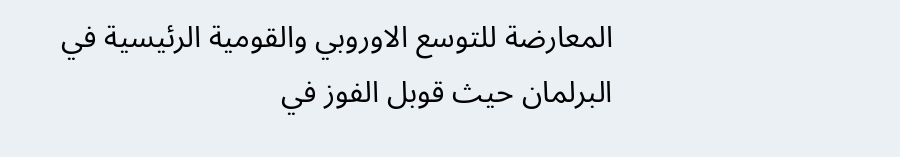المعارضة للتوسع الاوروبي والقومية الرئيسية في البرلمان حيث قوبل الفوز في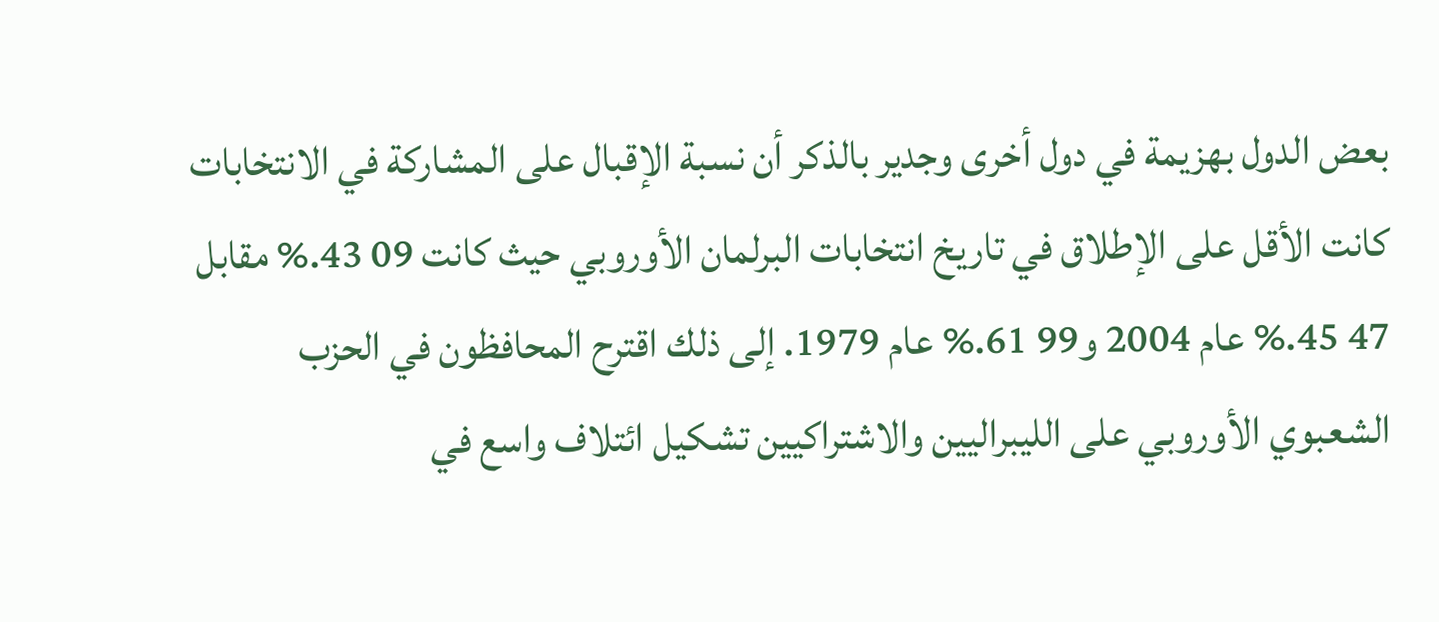بعض الدول بهزيمة في دول أخرى وجدير بالذكر أن نسبة الإقبال على المشاركة في الانتخابات كانت الأقل على الإطلاق في تاريخ انتخابات البرلمان الأوروبي حيث كانت 09 43.% مقابل 47 45.% عام 2004 و99 61.% عام 1979. إلى ذلك اقترح المحافظون في الحزب الشعبوي الأوروبي على الليبراليين والاشتراكيين تشكيل ائتلاف واسع في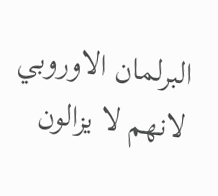البرلمان الاوروبي لانهم لا يزالون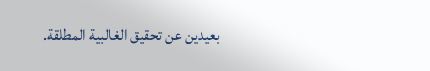بعيدين عن تحقيق الغالبية المطلقة.